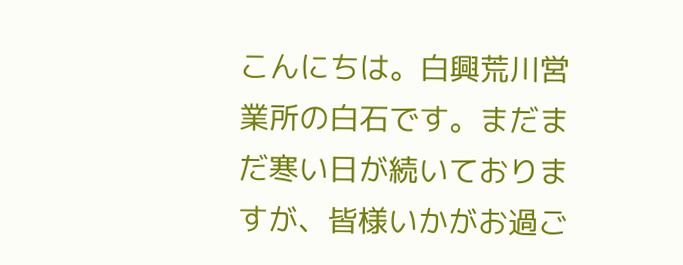こんにちは。白興荒川営業所の白石です。まだまだ寒い日が続いておりますが、皆様いかがお過ご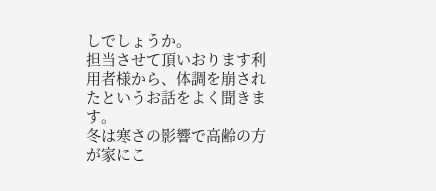しでしょうか。
担当させて頂いおります利用者様から、体調を崩されたというお話をよく聞きます。
冬は寒さの影響で高齢の方が家にこ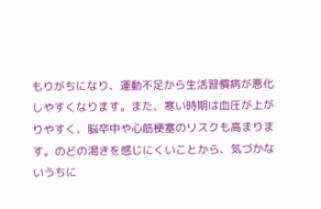もりがちになり、運動不足から生活習慣病が悪化しやすくなります。また、寒い時期は血圧が上がりやすく、脳卒中や心筋梗塞のリスクも高まります。のどの渇きを感じにくいことから、気づかないうちに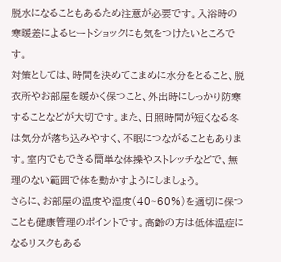脱水になることもあるため注意が必要です。入浴時の寒暖差によるヒートショックにも気をつけたいところです。
対策としては、時間を決めてこまめに水分をとること、脱衣所やお部屋を暖かく保つこと、外出時にしっかり防寒することなどが大切です。また、日照時間が短くなる冬は気分が落ち込みやすく、不眠につながることもあります。室内でもできる簡単な体操やストレッチなどで、無理のない範囲で体を動かすようにしましょう。
さらに、お部屋の温度や湿度(40~60%)を適切に保つことも健康管理のポイントです。高齢の方は低体温症になるリスクもある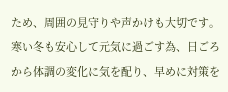ため、周囲の見守りや声かけも大切です。
寒い冬も安心して元気に過ごす為、日ごろから体調の変化に気を配り、早めに対策を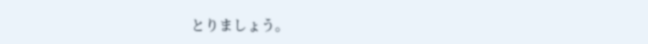とりましょう。